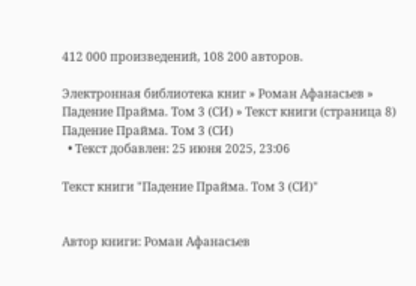412 000 произведений, 108 200 авторов.

Электронная библиотека книг » Роман Афанасьев » Падение Прайма. Том 3 (СИ) » Текст книги (страница 8)
Падение Прайма. Том 3 (СИ)
  • Текст добавлен: 25 июня 2025, 23:06

Текст книги "Падение Прайма. Том 3 (СИ)"


Автор книги: Роман Афанасьев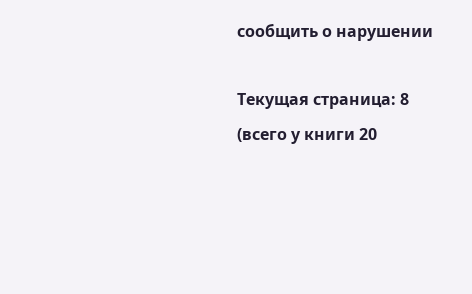сообщить о нарушении

Текущая страница: 8 (всего у книги 20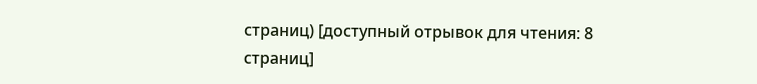страниц) [доступный отрывок для чтения: 8 страниц]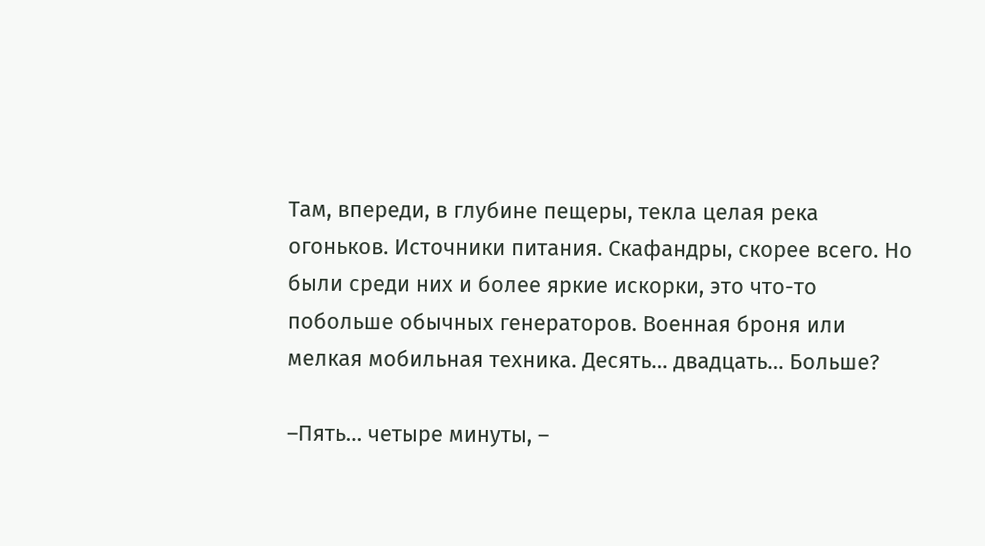Там, впереди, в глубине пещеры, текла целая река огоньков. Источники питания. Скафандры, скорее всего. Но были среди них и более яркие искорки, это что-то побольше обычных генераторов. Военная броня или мелкая мобильная техника. Десять… двадцать… Больше?

–Пять… четыре минуты, –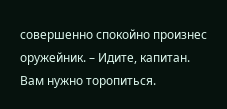совершенно спокойно произнес оружейник. – Идите, капитан. Вам нужно торопиться.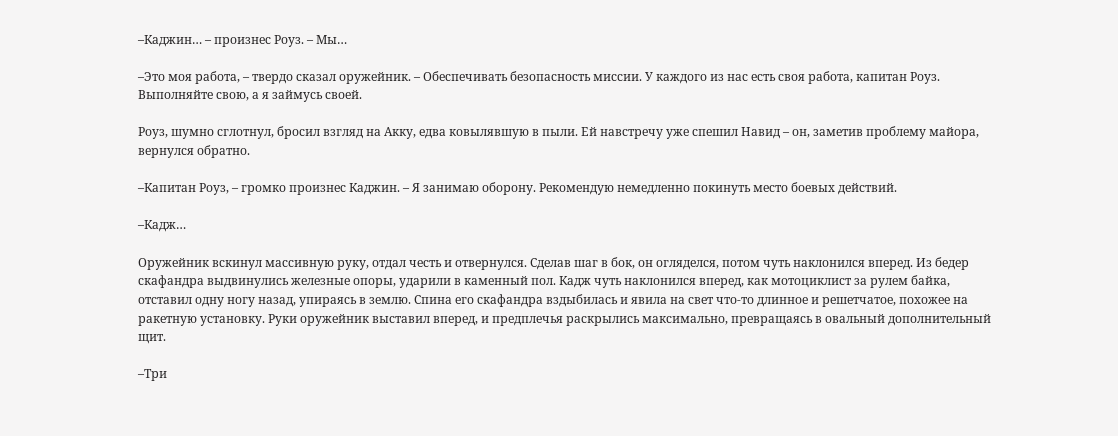–Каджин… – произнес Роуз. – Мы…

–Это моя работа, – твердо сказал оружейник. – Обеспечивать безопасность миссии. У каждого из нас есть своя работа, капитан Роуз. Выполняйте свою, а я займусь своей.

Роуз, шумно сглотнул, бросил взгляд на Акку, едва ковылявшую в пыли. Ей навстречу уже спешил Навид – он, заметив проблему майора, вернулся обратно.

–Капитан Роуз, – громко произнес Каджин. – Я занимаю оборону. Рекомендую немедленно покинуть место боевых действий.

–Кадж…

Оружейник вскинул массивную руку, отдал честь и отвернулся. Сделав шаг в бок, он огляделся, потом чуть наклонился вперед. Из бедер скафандра выдвинулись железные опоры, ударили в каменный пол. Кадж чуть наклонился вперед, как мотоциклист за рулем байка, отставил одну ногу назад, упираясь в землю. Спина его скафандра вздыбилась и явила на свет что-то длинное и решетчатое, похожее на ракетную установку. Руки оружейник выставил вперед, и предплечья раскрылись максимально, превращаясь в овальный дополнительный щит.

–Три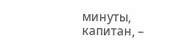минуты, капитан, –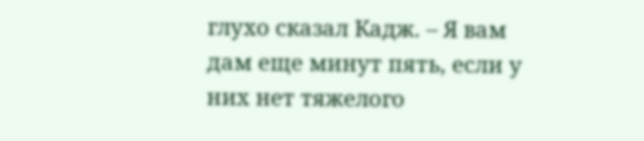глухо сказал Кадж. – Я вам дам еще минут пять, если у них нет тяжелого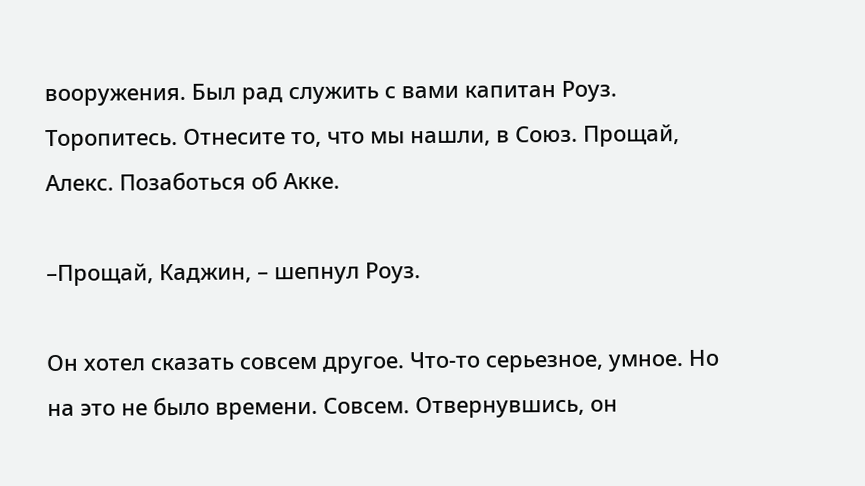вооружения. Был рад служить с вами капитан Роуз. Торопитесь. Отнесите то, что мы нашли, в Союз. Прощай, Алекс. Позаботься об Акке.

–Прощай, Каджин, – шепнул Роуз.

Он хотел сказать совсем другое. Что-то серьезное, умное. Но на это не было времени. Совсем. Отвернувшись, он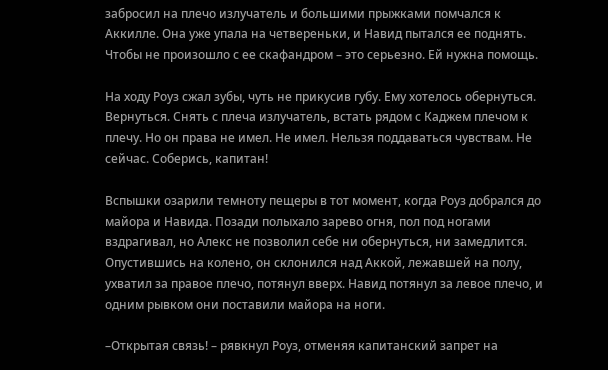забросил на плечо излучатель и большими прыжками помчался к Аккилле. Она уже упала на четвереньки, и Навид пытался ее поднять. Чтобы не произошло с ее скафандром – это серьезно. Ей нужна помощь.

На ходу Роуз сжал зубы, чуть не прикусив губу. Ему хотелось обернуться. Вернуться. Снять с плеча излучатель, встать рядом с Каджем плечом к плечу. Но он права не имел. Не имел. Нельзя поддаваться чувствам. Не сейчас. Соберись, капитан!

Вспышки озарили темноту пещеры в тот момент, когда Роуз добрался до майора и Навида. Позади полыхало зарево огня, пол под ногами вздрагивал, но Алекс не позволил себе ни обернуться, ни замедлится. Опустившись на колено, он склонился над Аккой, лежавшей на полу, ухватил за правое плечо, потянул вверх. Навид потянул за левое плечо, и одним рывком они поставили майора на ноги.

–Открытая связь! – рявкнул Роуз, отменяя капитанский запрет на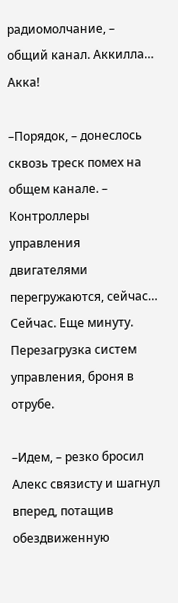радиомолчание, – общий канал. Аккилла… Акка!

–Порядок, – донеслось сквозь треск помех на общем канале. – Контроллеры управления двигателями перегружаются, сейчас… Сейчас. Еще минуту. Перезагрузка систем управления, броня в отрубе.

–Идем, – резко бросил Алекс связисту и шагнул вперед, потащив обездвиженную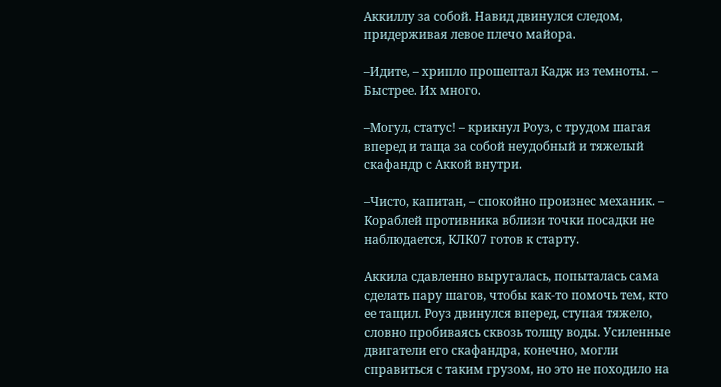Аккиллу за собой. Навид двинулся следом, придерживая левое плечо майора.

–Идите, – хрипло прошептал Кадж из темноты. – Быстрее. Их много.

–Могул, статус! – крикнул Роуз, с трудом шагая вперед и таща за собой неудобный и тяжелый скафандр с Аккой внутри.

–Чисто, капитан, – спокойно произнес механик. – Кораблей противника вблизи точки посадки не наблюдается, КЛК07 готов к старту.

Аккила сдавленно выругалась, попыталась сама сделать пару шагов, чтобы как-то помочь тем, кто ее тащил. Роуз двинулся вперед, ступая тяжело, словно пробиваясь сквозь толщу воды. Усиленные двигатели его скафандра, конечно, могли справиться с таким грузом, но это не походило на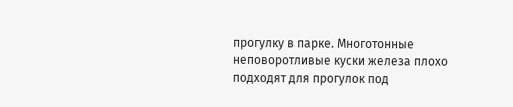прогулку в парке. Многотонные неповоротливые куски железа плохо подходят для прогулок под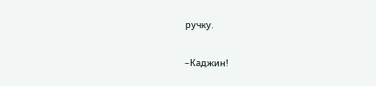ручку.

–Каджин!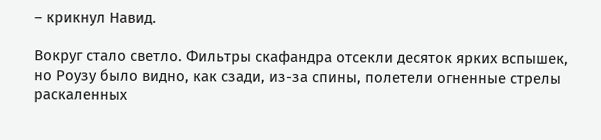– крикнул Навид.

Вокруг стало светло. Фильтры скафандра отсекли десяток ярких вспышек, но Роузу было видно, как сзади, из-за спины, полетели огненные стрелы раскаленных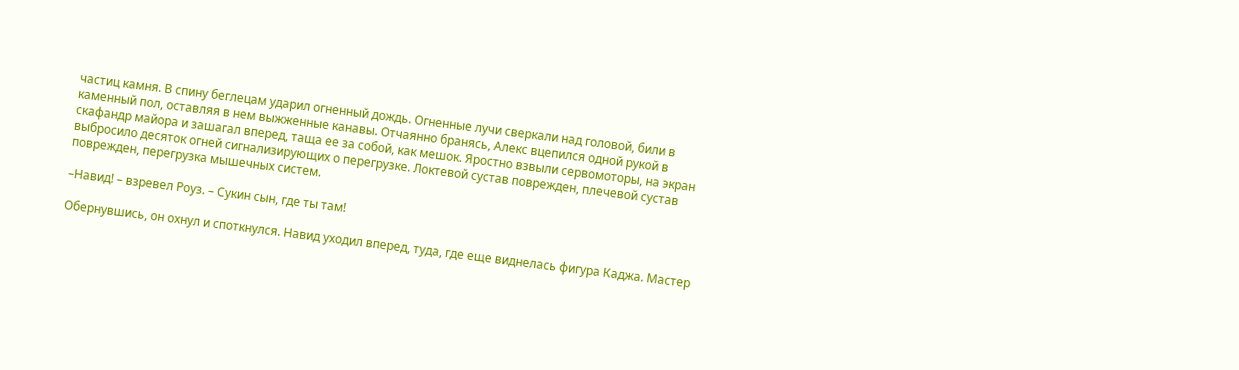частиц камня. В спину беглецам ударил огненный дождь. Огненные лучи сверкали над головой, били в каменный пол, оставляя в нем выжженные канавы. Отчаянно бранясь, Алекс вцепился одной рукой в скафандр майора и зашагал вперед, таща ее за собой, как мешок. Яростно взвыли сервомоторы, на экран выбросило десяток огней сигнализирующих о перегрузке. Локтевой сустав поврежден, плечевой сустав поврежден, перегрузка мышечных систем.

–Навид! – взревел Роуз. – Сукин сын, где ты там!

Обернувшись, он охнул и споткнулся. Навид уходил вперед, туда, где еще виднелась фигура Каджа. Мастер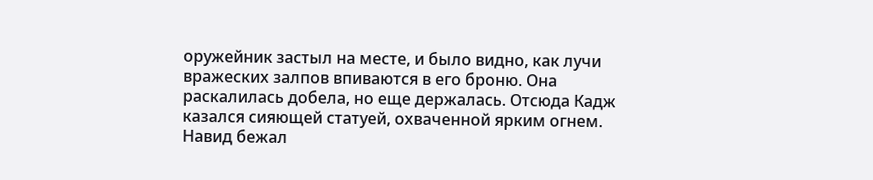оружейник застыл на месте, и было видно, как лучи вражеских залпов впиваются в его броню. Она раскалилась добела, но еще держалась. Отсюда Кадж казался сияющей статуей, охваченной ярким огнем. Навид бежал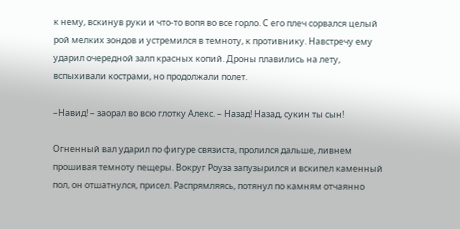к нему, вскинув руки и что-то вопя во все горло. С его плеч сорвался целый рой мелких зондов и устремился в темноту, к противнику. Навстречу ему ударил очередной залп красных копий. Дроны плавились на лету, вспыхивали кострами, но продолжали полет.

–Навид! – заорал во всю глотку Алекс. – Назад! Назад, сукин ты сын!

Огненный вал ударил по фигуре связиста, пролился дальше, ливнем прошивая темноту пещеры. Вокруг Роуза запузырился и вскипел каменный пол, он отшатнулся, присел. Распрямляясь, потянул по камням отчаянно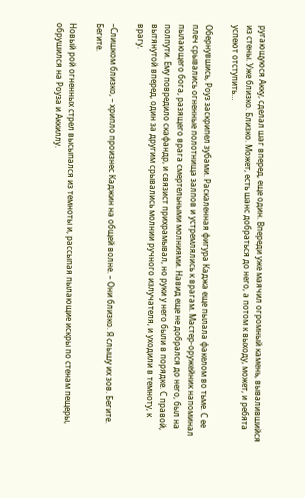ругающуюся Акку, сделал шаг вперед, еще один. Впереди уже маячил огромный камень, вывалившийся из стены. Уже близко. Близко. Может, есть шанс добраться до него, а потом к выходу, может, и ребята успеют отступить…

Обернувшись, Роуз заскрипел зубами. Раскаленная фигура Каджа еще пылала факелом во тьме. С ее плеч срывались огненные полотнища залпов и устремлялись к врагам. Мастер-оружейник напоминал пылающего бога, разящего врага смертельными молниями. Навид еще не добрался до него, был на полпути. Ему повредило скафандр, и связист прихрамывал, но руки у него были в порядке. С правой, вытянутой вперед, один за другим срывались молнии ручного излучателя, и уходили в темноту, к врагу.

–Слишком близко, – хрипло произнес Каджин на общей волне. – Они близко. Я слышу их зов. Бегите. Бегите.

Новый рой огненных стрел высыпался из темноты и, рассыпая пылающие искры по стенам пещеры, обрушился на Роуза и Аккиллу.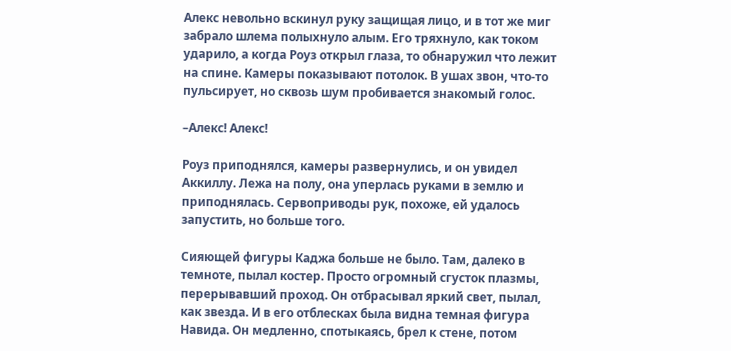Алекс невольно вскинул руку защищая лицо, и в тот же миг забрало шлема полыхнуло алым. Его тряхнуло, как током ударило, а когда Роуз открыл глаза, то обнаружил что лежит на спине. Камеры показывают потолок. В ушах звон, что-то пульсирует, но сквозь шум пробивается знакомый голос.

–Алекс! Алекс!

Роуз приподнялся, камеры развернулись, и он увидел Аккиллу. Лежа на полу, она уперлась руками в землю и приподнялась. Сервоприводы рук, похоже, ей удалось запустить, но больше того.

Сияющей фигуры Каджа больше не было. Там, далеко в темноте, пылал костер. Просто огромный сгусток плазмы, перерывавший проход. Он отбрасывал яркий свет, пылал, как звезда. И в его отблесках была видна темная фигура Навида. Он медленно, спотыкаясь, брел к стене, потом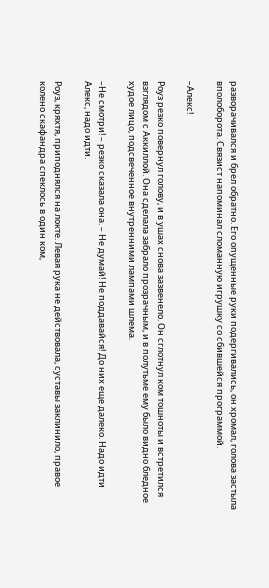разворачивался и брел обратно. Его опущенные руки подергивались, он хромал, голова застыла вполоборота. Связист напоминал сломанную игрушку со сбившейся программой.

–Алекс!

Роуз резко повернул голову, и в ушах снова зазвенело. Он сглотнул ком тошноты и встретился взглядом с Аккиллой. Она сделала забрало прозрачным, и в полутьме ему было видно бледное худое лицо, подсвеченное внутренними лампами шлема.

–Не смотри! – резко сказала она. – Не думай! Не поддавайся! До них еще далеко. Надо идти Алекс, надо идти.

Роуз, кряхтя, приподнялся на локте. Левая рука не действовала, суставы заклинило, правое колено скафандра спеклось в один ком,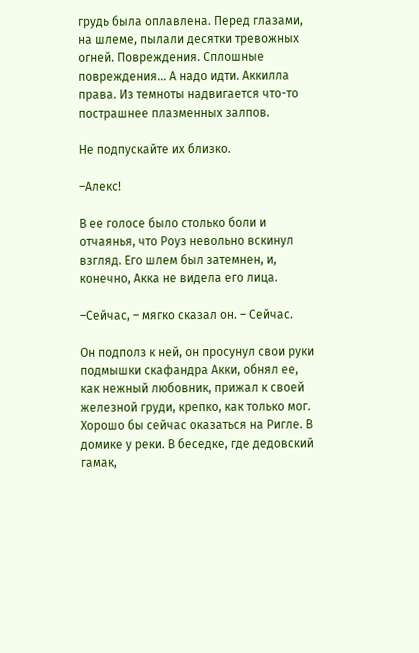грудь была оплавлена. Перед глазами, на шлеме, пылали десятки тревожных огней. Повреждения. Сплошные повреждения… А надо идти. Аккилла права. Из темноты надвигается что-то пострашнее плазменных залпов.

Не подпускайте их близко.

–Алекс!

В ее голосе было столько боли и отчаянья, что Роуз невольно вскинул взгляд. Его шлем был затемнен, и, конечно, Акка не видела его лица.

–Сейчас, – мягко сказал он. – Сейчас.

Он подполз к ней, он просунул свои руки подмышки скафандра Акки, обнял ее, как нежный любовник, прижал к своей железной груди, крепко, как только мог. Хорошо бы сейчас оказаться на Ригле. В домике у реки. В беседке, где дедовский гамак,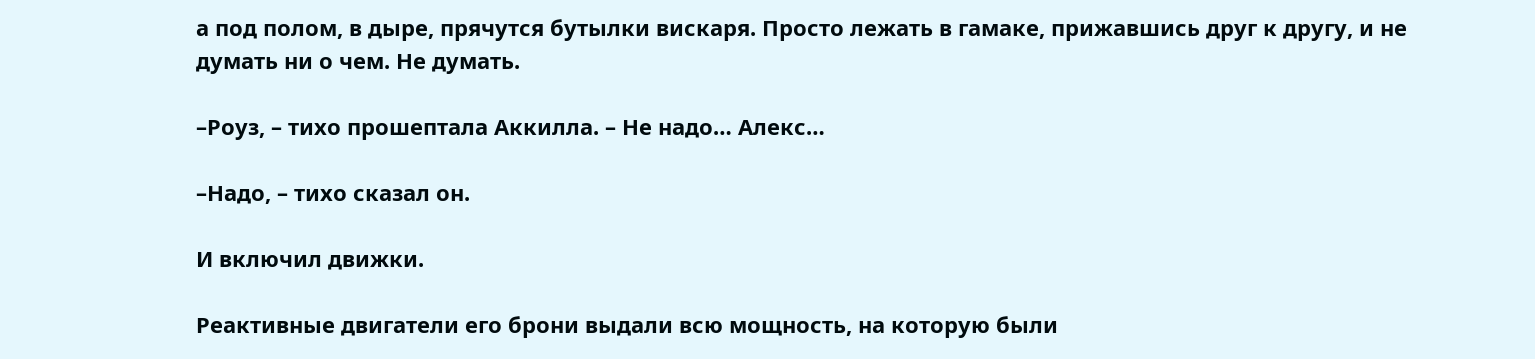а под полом, в дыре, прячутся бутылки вискаря. Просто лежать в гамаке, прижавшись друг к другу, и не думать ни о чем. Не думать.

–Роуз, – тихо прошептала Аккилла. – Не надо… Алекс…

–Надо, – тихо сказал он.

И включил движки.

Реактивные двигатели его брони выдали всю мощность, на которую были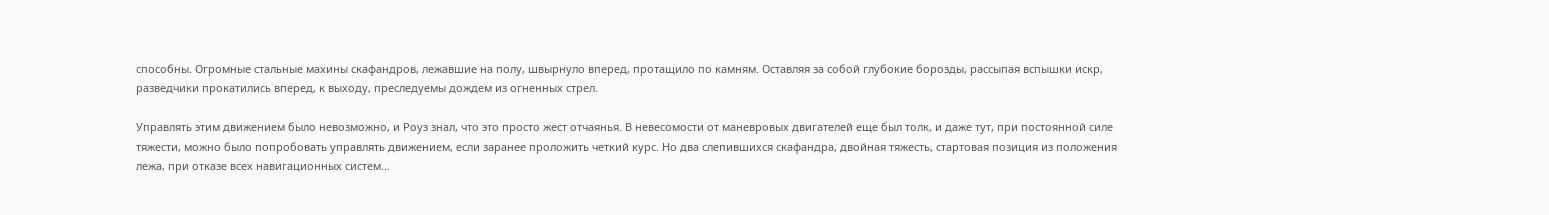способны. Огромные стальные махины скафандров, лежавшие на полу, швырнуло вперед, протащило по камням. Оставляя за собой глубокие борозды, рассыпая вспышки искр, разведчики прокатились вперед, к выходу, преследуемы дождем из огненных стрел.

Управлять этим движением было невозможно, и Роуз знал, что это просто жест отчаянья. В невесомости от маневровых двигателей еще был толк, и даже тут, при постоянной силе тяжести, можно было попробовать управлять движением, если заранее проложить четкий курс. Но два слепившихся скафандра, двойная тяжесть, стартовая позиция из положения лежа, при отказе всех навигационных систем…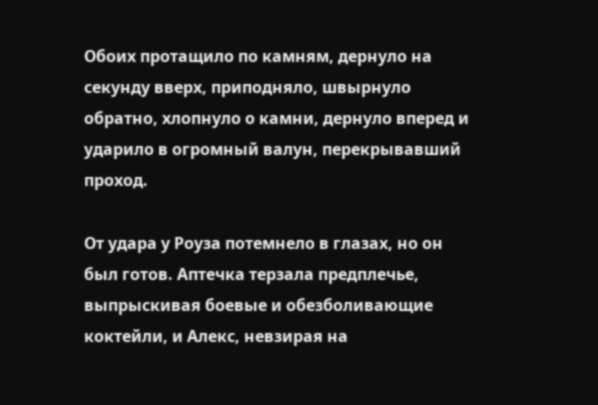Обоих протащило по камням, дернуло на секунду вверх, приподняло, швырнуло обратно, хлопнуло о камни, дернуло вперед и ударило в огромный валун, перекрывавший проход.

От удара у Роуза потемнело в глазах, но он был готов. Аптечка терзала предплечье, выпрыскивая боевые и обезболивающие коктейли, и Алекс, невзирая на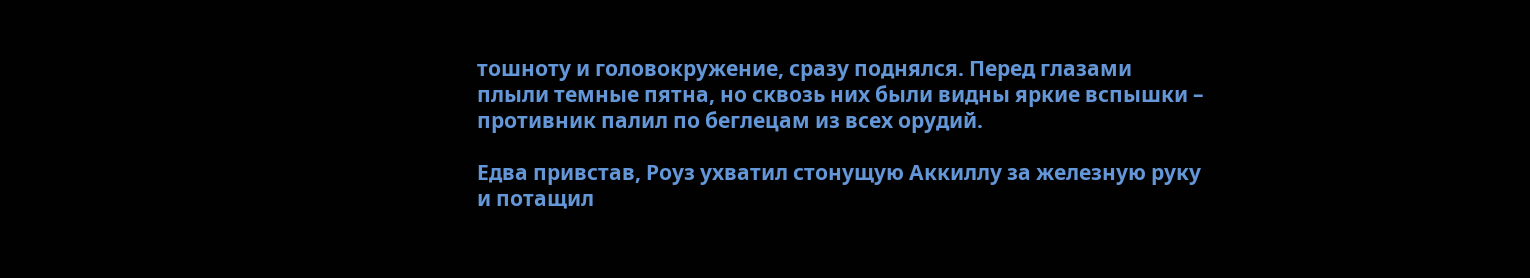тошноту и головокружение, сразу поднялся. Перед глазами плыли темные пятна, но сквозь них были видны яркие вспышки – противник палил по беглецам из всех орудий.

Едва привстав, Роуз ухватил стонущую Аккиллу за железную руку и потащил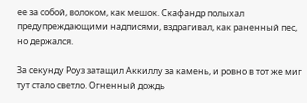ее за собой, волоком, как мешок. Скафандр полыхал предупреждающими надписями, вздрагивал, как раненный пес, но держался.

За секунду Роуз затащил Аккиллу за камень, и ровно в тот же миг тут стало светло. Огненный дождь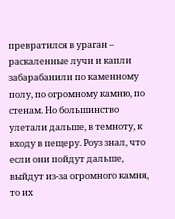превратился в ураган – раскаленные лучи и капли забарабанили по каменному полу, по огромному камню, по стенам. Но большинство улетали дальше, в темноту, к входу в пещеру. Роуз знал, что если они пойдут дальше, выйдут из-за огромного камня, то их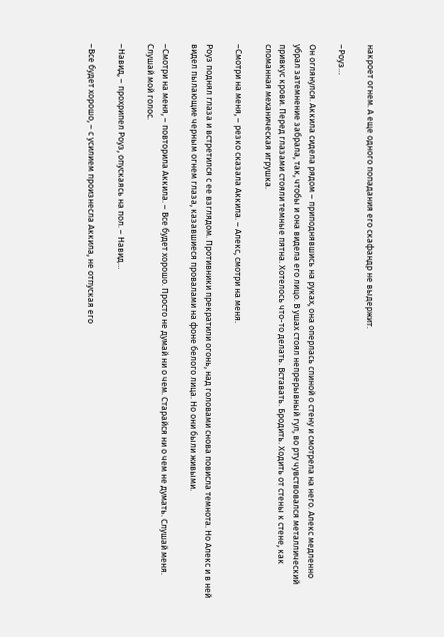накроет огнем. А еще одного попадания его скафандр не выдержит.

–Роуз…

Он оглянулся. Аккила сидела рядом – приподнявшись на руках, она оперлась спиной о стену и смотрела на него. Алекс медленно убрал затемнение забрала, так, чтобы и она видела его лицо. В ушах стоял непрерывный гул, во рту чувствовался металлический привкус крови. Перед глазами стояли темные пятна. Хотелось что-то делать. Вставать. Бродить. Ходить от стены к стене, как сломанная механическая игрушка.

–Смотри на меня, – резко сказала Аккила. – Алекс, смотри на меня.

Роуз поднял глаза и встретился с ее взглядом. Противники прекратили огонь, над головами снова повисла темнота. Но Алекс и в ней видел пылающие черным огнем глаза, казавшиеся провалами на фоне белого лица. Но они были живыми.

–Смотри на меня, – повторила Аккила. – Все будет хорошо. Просто не думай ни о чем. Старайся ни о чем не думать. Слушай меня. Слушай мой голос.

–Навид, – прохрипел Роуз, опускаясь на пол. – Навид…

–Все будет хорошо, – с усилием произнесла Аккила, не отпуская его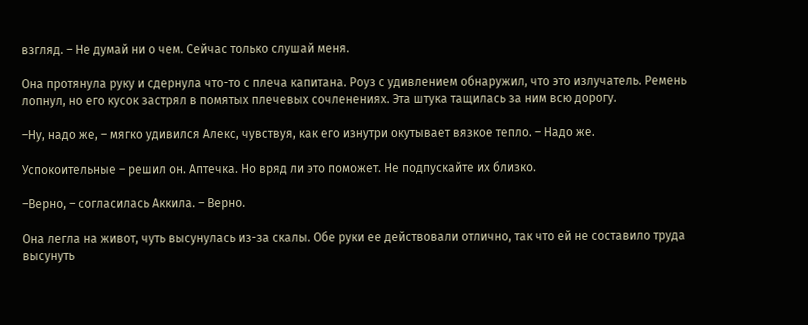взгляд. – Не думай ни о чем. Сейчас только слушай меня.

Она протянула руку и сдернула что-то с плеча капитана. Роуз с удивлением обнаружил, что это излучатель. Ремень лопнул, но его кусок застрял в помятых плечевых сочленениях. Эта штука тащилась за ним всю дорогу.

–Ну, надо же, – мягко удивился Алекс, чувствуя, как его изнутри окутывает вязкое тепло. – Надо же.

Успокоительные – решил он. Аптечка. Но вряд ли это поможет. Не подпускайте их близко.

–Верно, – согласилась Аккила. – Верно.

Она легла на живот, чуть высунулась из-за скалы. Обе руки ее действовали отлично, так что ей не составило труда высунуть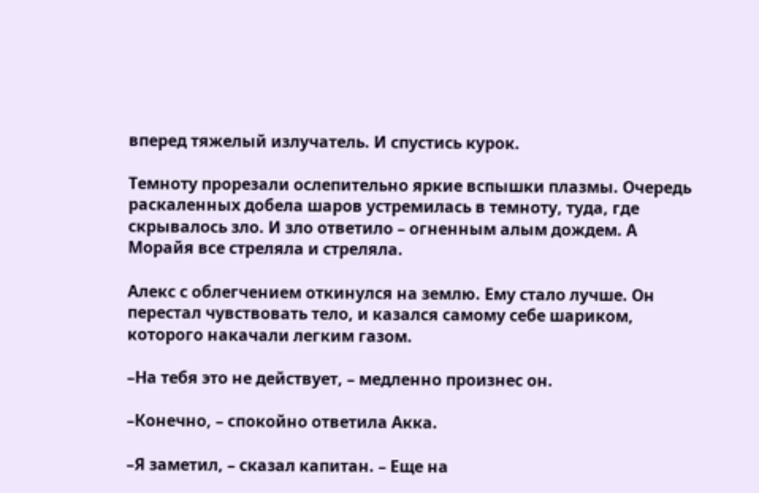вперед тяжелый излучатель. И спустись курок.

Темноту прорезали ослепительно яркие вспышки плазмы. Очередь раскаленных добела шаров устремилась в темноту, туда, где скрывалось зло. И зло ответило – огненным алым дождем. А Морайя все стреляла и стреляла.

Алекс с облегчением откинулся на землю. Ему стало лучше. Он перестал чувствовать тело, и казался самому себе шариком, которого накачали легким газом.

–На тебя это не действует, – медленно произнес он.

–Конечно, – спокойно ответила Акка.

–Я заметил, – сказал капитан. – Еще на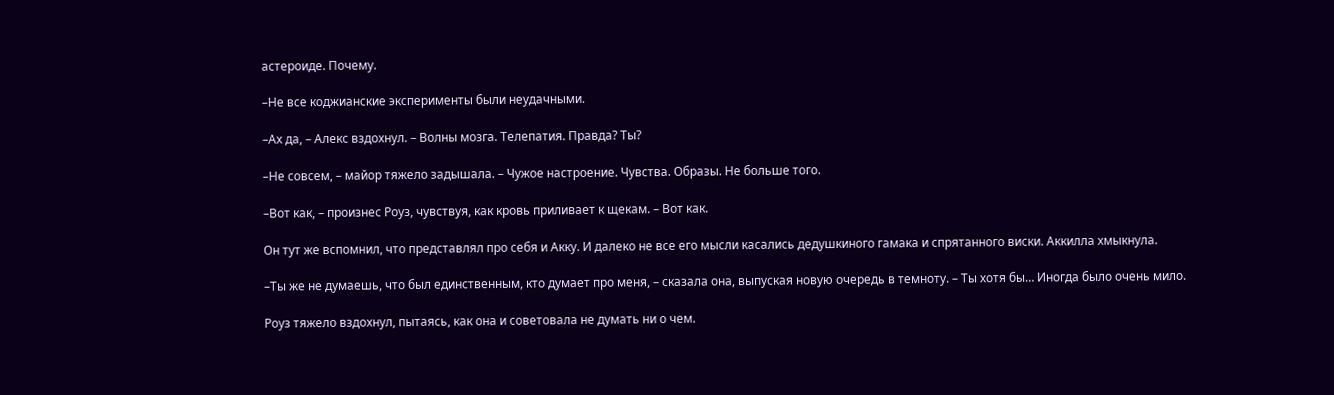астероиде. Почему.

–Не все коджианские эксперименты были неудачными.

–Ах да, – Алекс вздохнул. – Волны мозга. Телепатия. Правда? Ты?

–Не совсем, – майор тяжело задышала. – Чужое настроение. Чувства. Образы. Не больше того.

–Вот как, – произнес Роуз, чувствуя, как кровь приливает к щекам. – Вот как.

Он тут же вспомнил, что представлял про себя и Акку. И далеко не все его мысли касались дедушкиного гамака и спрятанного виски. Аккилла хмыкнула.

–Ты же не думаешь, что был единственным, кто думает про меня, – сказала она, выпуская новую очередь в темноту. – Ты хотя бы… Иногда было очень мило.

Роуз тяжело вздохнул, пытаясь, как она и советовала не думать ни о чем.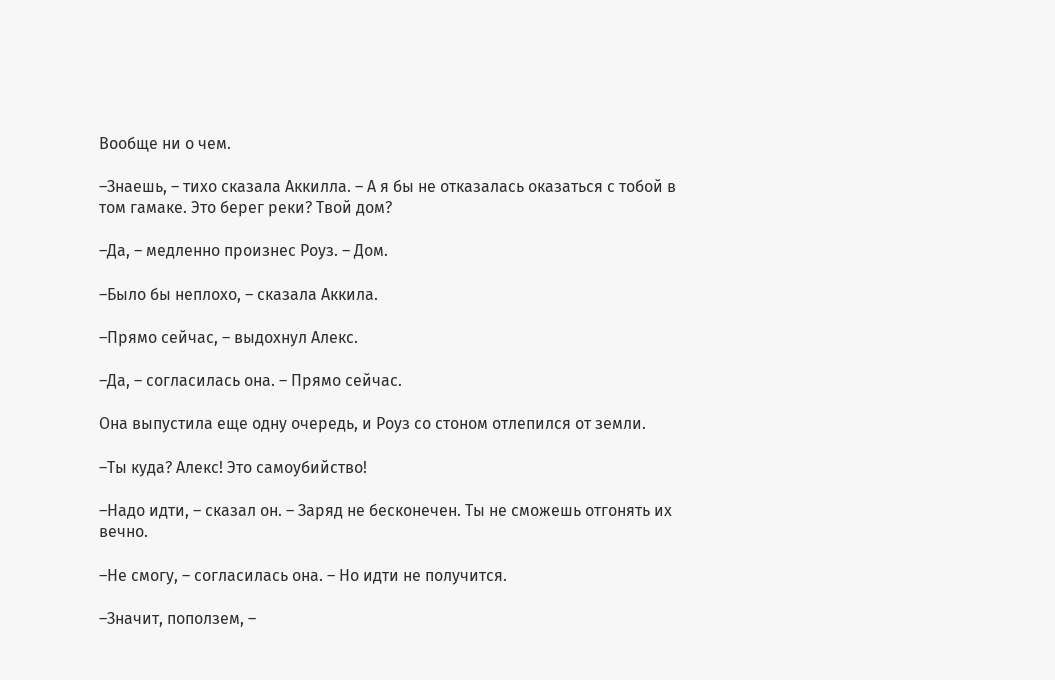Вообще ни о чем.

–Знаешь, – тихо сказала Аккилла. – А я бы не отказалась оказаться с тобой в том гамаке. Это берег реки? Твой дом?

–Да, – медленно произнес Роуз. – Дом.

–Было бы неплохо, – сказала Аккила.

–Прямо сейчас, – выдохнул Алекс.

–Да, – согласилась она. – Прямо сейчас.

Она выпустила еще одну очередь, и Роуз со стоном отлепился от земли.

–Ты куда? Алекс! Это самоубийство!

–Надо идти, – сказал он. – Заряд не бесконечен. Ты не сможешь отгонять их вечно.

–Не смогу, – согласилась она. – Но идти не получится.

–Значит, поползем, –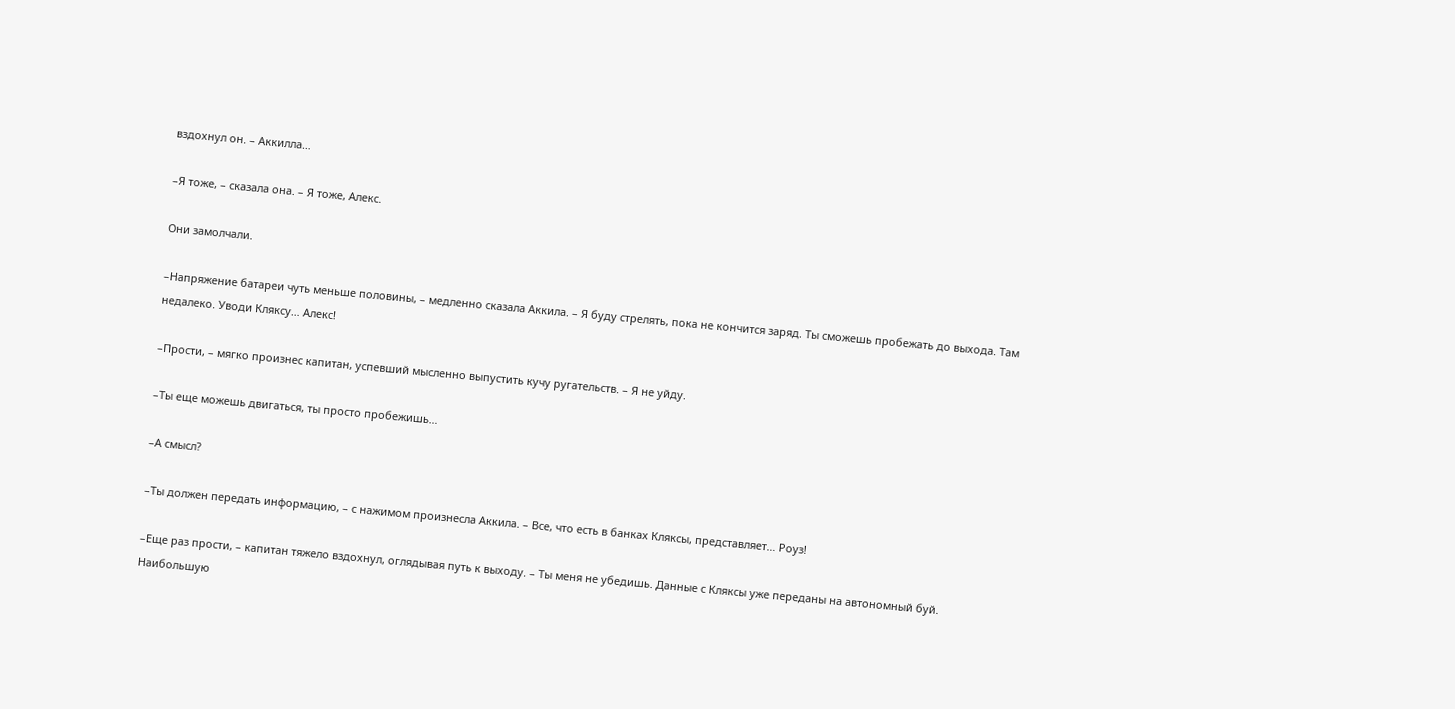вздохнул он. – Аккилла…

–Я тоже, – сказала она. – Я тоже, Алекс.

Они замолчали.

–Напряжение батареи чуть меньше половины, – медленно сказала Аккила. – Я буду стрелять, пока не кончится заряд. Ты сможешь пробежать до выхода. Там недалеко. Уводи Кляксу… Алекс!

–Прости, – мягко произнес капитан, успевший мысленно выпустить кучу ругательств. – Я не уйду.

–Ты еще можешь двигаться, ты просто пробежишь…

–А смысл?

–Ты должен передать информацию, – с нажимом произнесла Аккила. – Все, что есть в банках Кляксы, представляет… Роуз!

–Еще раз прости, – капитан тяжело вздохнул, оглядывая путь к выходу. – Ты меня не убедишь. Данные с Кляксы уже переданы на автономный буй. Наибольшую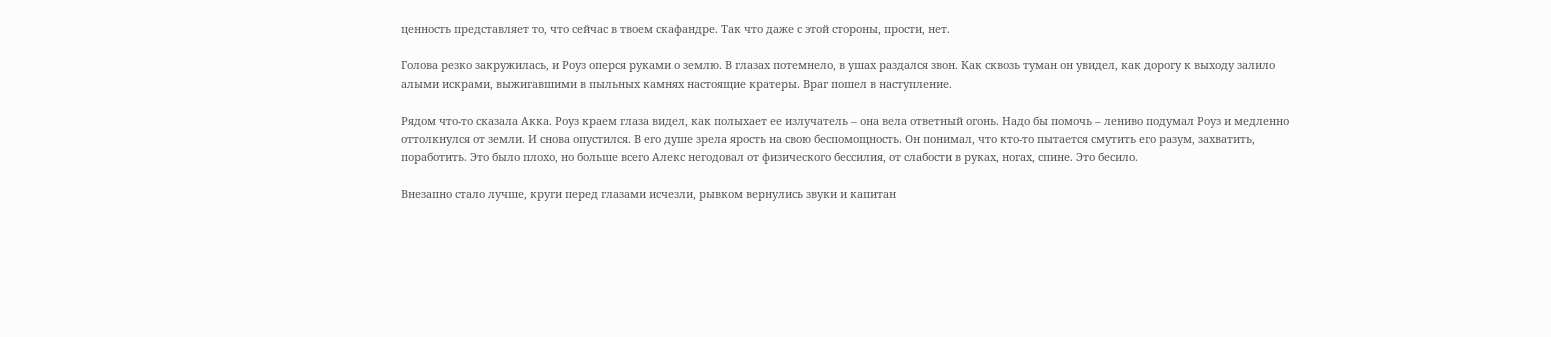ценность представляет то, что сейчас в твоем скафандре. Так что даже с этой стороны, прости, нет.

Голова резко закружилась, и Роуз оперся руками о землю. В глазах потемнело, в ушах раздался звон. Как сквозь туман он увидел, как дорогу к выходу залило алыми искрами, выжигавшими в пыльных камнях настоящие кратеры. Враг пошел в наступление.

Рядом что-то сказала Акка. Роуз краем глаза видел, как полыхает ее излучатель – она вела ответный огонь. Надо бы помочь – лениво подумал Роуз и медленно оттолкнулся от земли. И снова опустился. В его душе зрела ярость на свою беспомощность. Он понимал, что кто-то пытается смутить его разум, захватить, поработить. Это было плохо, но больше всего Алекс негодовал от физического бессилия, от слабости в руках, ногах, спине. Это бесило.

Внезапно стало лучше, круги перед глазами исчезли, рывком вернулись звуки и капитан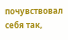почувствовал себя так,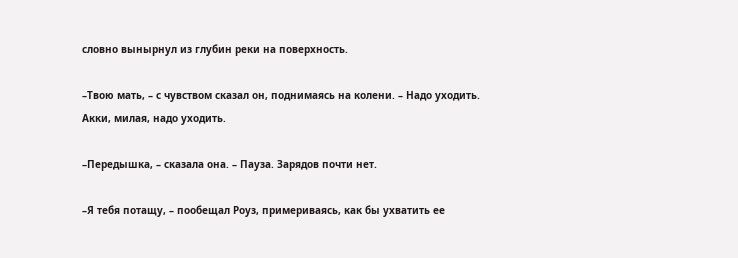словно вынырнул из глубин реки на поверхность.

–Твою мать, – с чувством сказал он, поднимаясь на колени. – Надо уходить. Акки, милая, надо уходить.

–Передышка, – сказала она. – Пауза. Зарядов почти нет.

–Я тебя потащу, – пообещал Роуз, примериваясь, как бы ухватить ее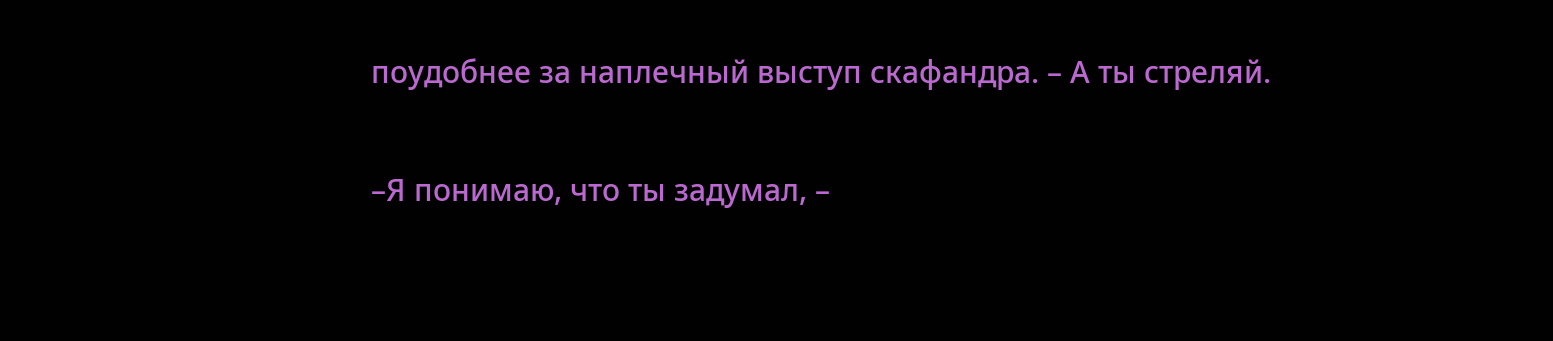поудобнее за наплечный выступ скафандра. – А ты стреляй.

–Я понимаю, что ты задумал, –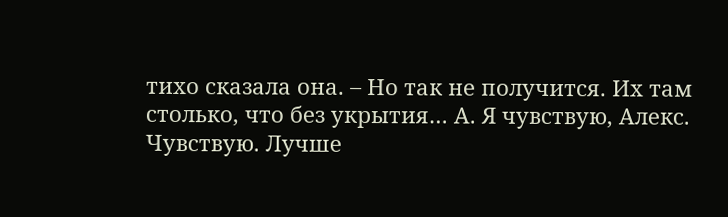тихо сказала она. – Но так не получится. Их там столько, что без укрытия… А. Я чувствую, Алекс. Чувствую. Лучше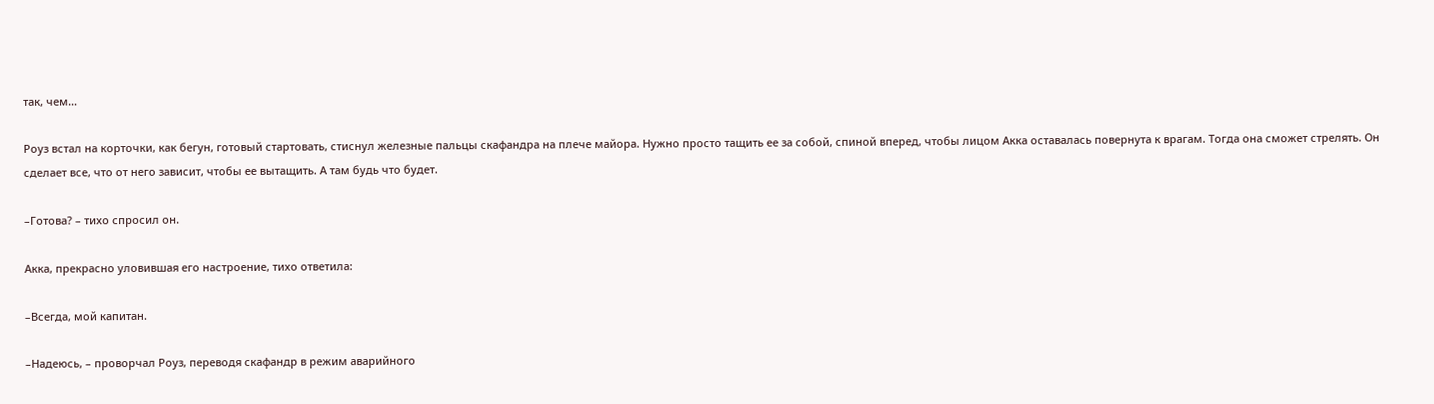так, чем…

Роуз встал на корточки, как бегун, готовый стартовать, стиснул железные пальцы скафандра на плече майора. Нужно просто тащить ее за собой, спиной вперед, чтобы лицом Акка оставалась повернута к врагам. Тогда она сможет стрелять. Он сделает все, что от него зависит, чтобы ее вытащить. А там будь что будет.

–Готова? – тихо спросил он.

Акка, прекрасно уловившая его настроение, тихо ответила:

–Всегда, мой капитан.

–Надеюсь, – проворчал Роуз, переводя скафандр в режим аварийного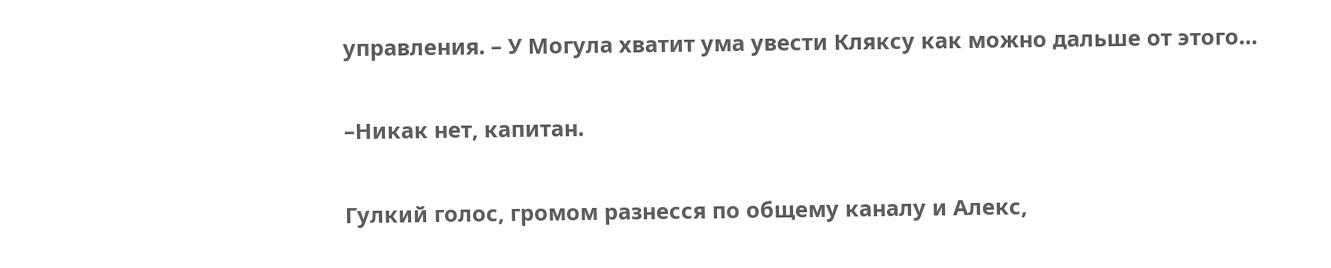управления. – У Могула хватит ума увести Кляксу как можно дальше от этого…

–Никак нет, капитан.

Гулкий голос, громом разнесся по общему каналу и Алекс,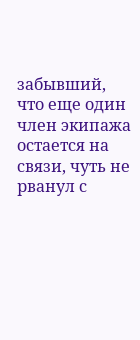забывший, что еще один член экипажа остается на связи, чуть не рванул с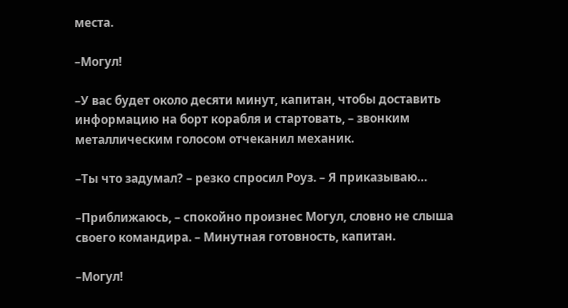места.

–Могул!

–У вас будет около десяти минут, капитан, чтобы доставить информацию на борт корабля и стартовать, – звонким металлическим голосом отчеканил механик.

–Ты что задумал? – резко спросил Роуз. – Я приказываю…

–Приближаюсь, – спокойно произнес Могул, словно не слыша своего командира. – Минутная готовность, капитан.

–Могул!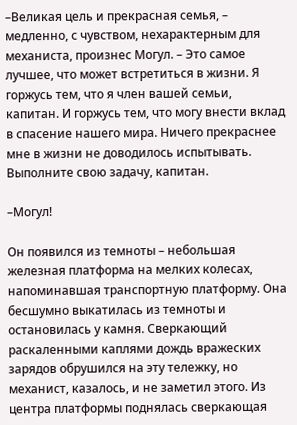–Великая цель и прекрасная семья, – медленно, с чувством, нехарактерным для механиста, произнес Могул. – Это самое лучшее, что может встретиться в жизни. Я горжусь тем, что я член вашей семьи, капитан. И горжусь тем, что могу внести вклад в спасение нашего мира. Ничего прекраснее мне в жизни не доводилось испытывать. Выполните свою задачу, капитан.

–Могул!

Он появился из темноты – небольшая железная платформа на мелких колесах, напоминавшая транспортную платформу. Она бесшумно выкатилась из темноты и остановилась у камня. Сверкающий раскаленными каплями дождь вражеских зарядов обрушился на эту тележку, но механист, казалось, и не заметил этого. Из центра платформы поднялась сверкающая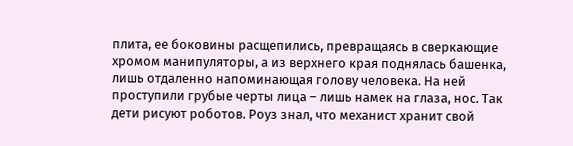плита, ее боковины расщепились, превращаясь в сверкающие хромом манипуляторы, а из верхнего края поднялась башенка, лишь отдаленно напоминающая голову человека. На ней проступили грубые черты лица – лишь намек на глаза, нос. Так дети рисуют роботов. Роуз знал, что механист хранит свой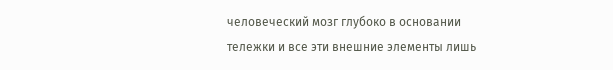человеческий мозг глубоко в основании тележки и все эти внешние элементы лишь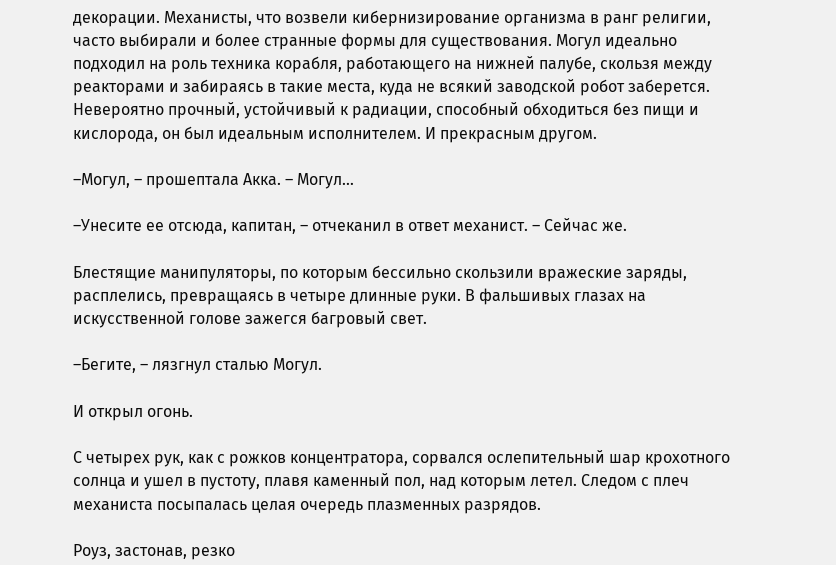декорации. Механисты, что возвели кибернизирование организма в ранг религии, часто выбирали и более странные формы для существования. Могул идеально подходил на роль техника корабля, работающего на нижней палубе, скользя между реакторами и забираясь в такие места, куда не всякий заводской робот заберется. Невероятно прочный, устойчивый к радиации, способный обходиться без пищи и кислорода, он был идеальным исполнителем. И прекрасным другом.

–Могул, – прошептала Акка. – Могул…

–Унесите ее отсюда, капитан, – отчеканил в ответ механист. – Сейчас же.

Блестящие манипуляторы, по которым бессильно скользили вражеские заряды, расплелись, превращаясь в четыре длинные руки. В фальшивых глазах на искусственной голове зажегся багровый свет.

–Бегите, – лязгнул сталью Могул.

И открыл огонь.

С четырех рук, как с рожков концентратора, сорвался ослепительный шар крохотного солнца и ушел в пустоту, плавя каменный пол, над которым летел. Следом с плеч механиста посыпалась целая очередь плазменных разрядов.

Роуз, застонав, резко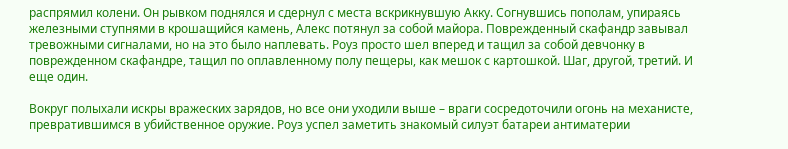распрямил колени. Он рывком поднялся и сдернул с места вскрикнувшую Акку. Согнувшись пополам, упираясь железными ступнями в крошащийся камень, Алекс потянул за собой майора. Поврежденный скафандр завывал тревожными сигналами, но на это было наплевать. Роуз просто шел вперед и тащил за собой девчонку в поврежденном скафандре, тащил по оплавленному полу пещеры, как мешок с картошкой. Шаг, другой, третий. И еще один.

Вокруг полыхали искры вражеских зарядов, но все они уходили выше – враги сосредоточили огонь на механисте, превратившимся в убийственное оружие. Роуз успел заметить знакомый силуэт батареи антиматерии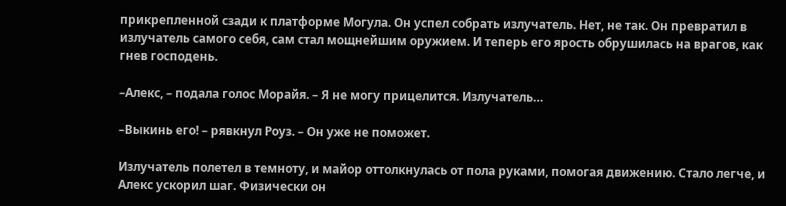прикрепленной сзади к платформе Могула. Он успел собрать излучатель. Нет, не так. Он превратил в излучатель самого себя, сам стал мощнейшим оружием. И теперь его ярость обрушилась на врагов, как гнев господень.

–Алекс, – подала голос Морайя. – Я не могу прицелится. Излучатель…

–Выкинь его! – рявкнул Роуз. – Он уже не поможет.

Излучатель полетел в темноту, и майор оттолкнулась от пола руками, помогая движению. Стало легче, и Алекс ускорил шаг. Физически он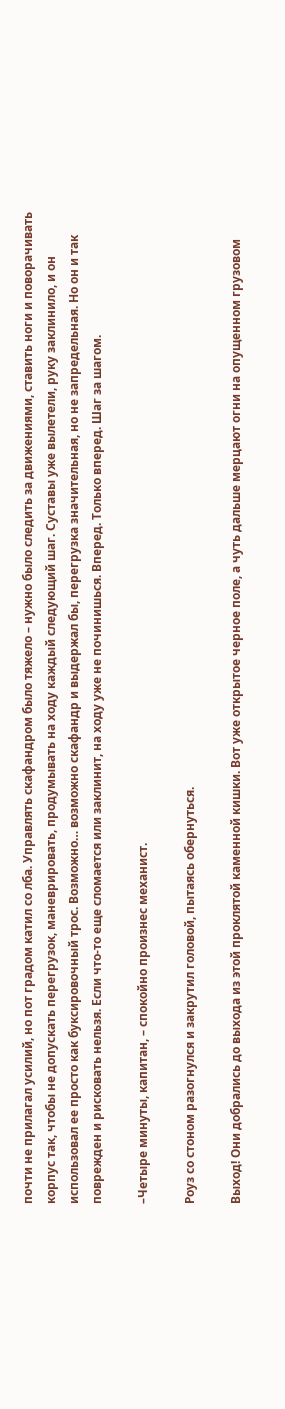почти не прилагал усилий, но пот градом катил со лба. Управлять скафандром было тяжело – нужно было следить за движениями, ставить ноги и поворачивать корпус так, чтобы не допускать перегрузок, маневрировать, продумывать на ходу каждый следующий шаг. Суставы уже вылетели, руку заклинило, и он использовал ее просто как буксировочный трос. Возможно… возможно скафандр и выдержал бы, перегрузка значительная, но не запредельная. Но он и так поврежден и рисковать нельзя. Если что-то еще сломается или заклинит, на ходу уже не починишься. Вперед. Только вперед. Шаг за шагом.

–Четыре минуты, капитан, – спокойно произнес механист.

Роуз со стоном разогнулся и закрутил головой, пытаясь обернуться.

Выход! Они добрались до выхода из этой проклятой каменной кишки. Вот уже открытое черное поле, а чуть дальше мерцают огни на опущенном грузовом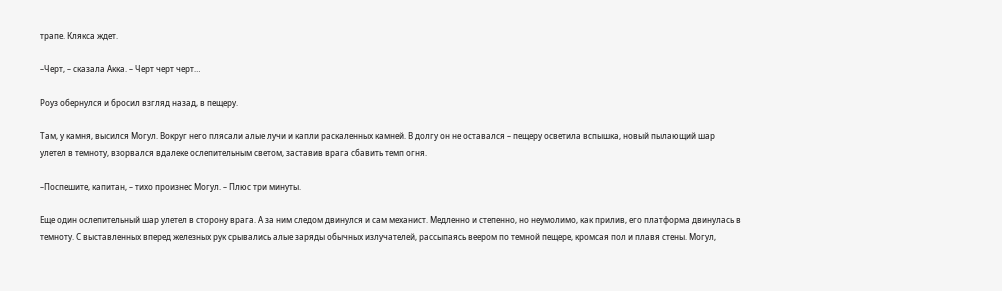трапе. Клякса ждет.

–Черт, – сказала Акка. – Черт черт черт…

Роуз обернулся и бросил взгляд назад, в пещеру.

Там, у камня, высился Могул. Вокруг него плясали алые лучи и капли раскаленных камней. В долгу он не оставался – пещеру осветила вспышка, новый пылающий шар улетел в темноту, взорвался вдалеке ослепительным светом, заставив врага сбавить темп огня.

–Поспешите, капитан, – тихо произнес Могул. – Плюс три минуты.

Еще один ослепительный шар улетел в сторону врага. А за ним следом двинулся и сам механист. Медленно и степенно, но неумолимо, как прилив, его платформа двинулась в темноту. С выставленных вперед железных рук срывались алые заряды обычных излучателей, рассыпаясь веером по темной пещере, кромсая пол и плавя стены. Могул,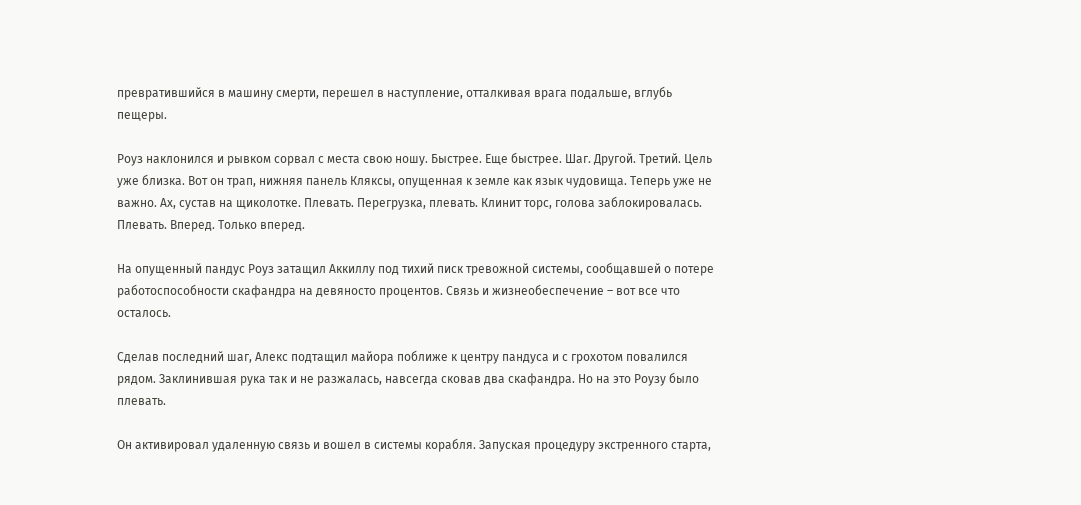превратившийся в машину смерти, перешел в наступление, отталкивая врага подальше, вглубь пещеры.

Роуз наклонился и рывком сорвал с места свою ношу. Быстрее. Еще быстрее. Шаг. Другой. Третий. Цель уже близка. Вот он трап, нижняя панель Кляксы, опущенная к земле как язык чудовища. Теперь уже не важно. Ах, сустав на щиколотке. Плевать. Перегрузка, плевать. Клинит торс, голова заблокировалась. Плевать. Вперед. Только вперед.

На опущенный пандус Роуз затащил Аккиллу под тихий писк тревожной системы, сообщавшей о потере работоспособности скафандра на девяносто процентов. Связь и жизнеобеспечение – вот все что осталось.

Сделав последний шаг, Алекс подтащил майора поближе к центру пандуса и с грохотом повалился рядом. Заклинившая рука так и не разжалась, навсегда сковав два скафандра. Но на это Роузу было плевать.

Он активировал удаленную связь и вошел в системы корабля. Запуская процедуру экстренного старта,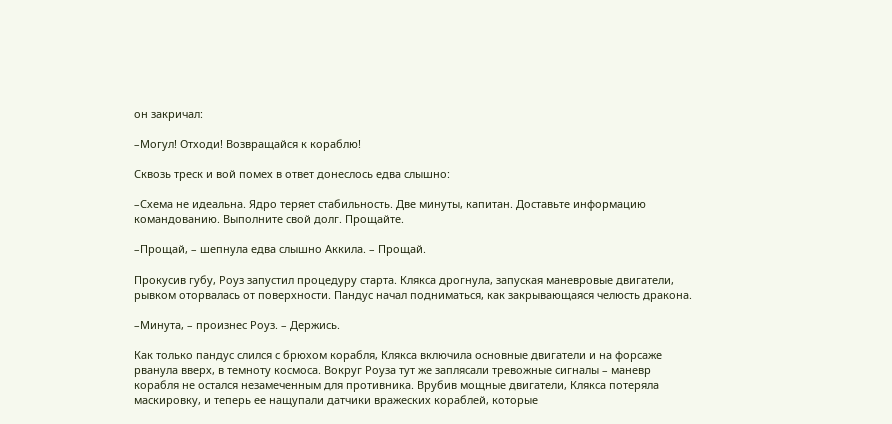он закричал:

–Могул! Отходи! Возвращайся к кораблю!

Сквозь треск и вой помех в ответ донеслось едва слышно:

–Схема не идеальна. Ядро теряет стабильность. Две минуты, капитан. Доставьте информацию командованию. Выполните свой долг. Прощайте.

–Прощай, – шепнула едва слышно Аккила. – Прощай.

Прокусив губу, Роуз запустил процедуру старта. Клякса дрогнула, запуская маневровые двигатели, рывком оторвалась от поверхности. Пандус начал подниматься, как закрывающаяся челюсть дракона.

–Минута, – произнес Роуз. – Держись.

Как только пандус слился с брюхом корабля, Клякса включила основные двигатели и на форсаже рванула вверх, в темноту космоса. Вокруг Роуза тут же заплясали тревожные сигналы – маневр корабля не остался незамеченным для противника. Врубив мощные двигатели, Клякса потеряла маскировку, и теперь ее нащупали датчики вражеских кораблей, которые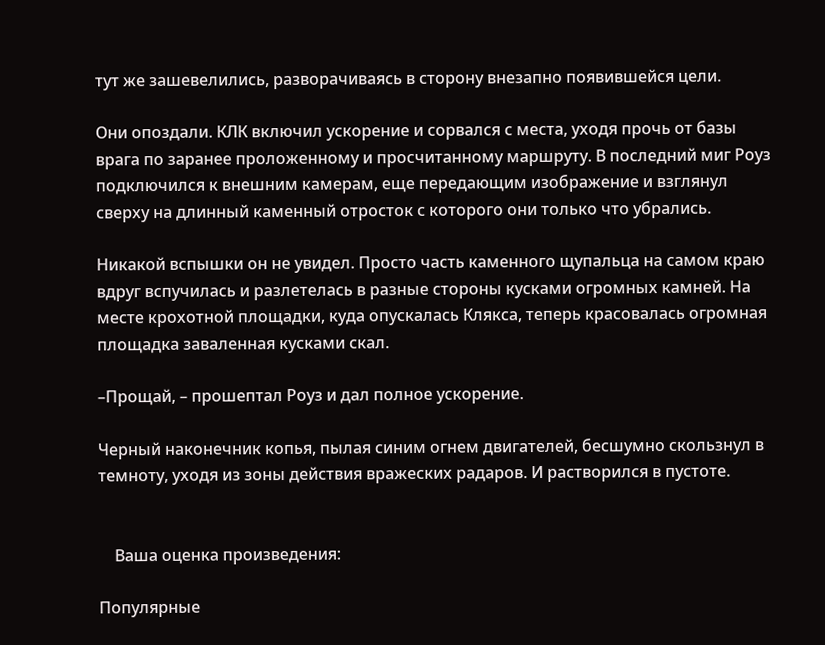тут же зашевелились, разворачиваясь в сторону внезапно появившейся цели.

Они опоздали. КЛК включил ускорение и сорвался с места, уходя прочь от базы врага по заранее проложенному и просчитанному маршруту. В последний миг Роуз подключился к внешним камерам, еще передающим изображение и взглянул сверху на длинный каменный отросток с которого они только что убрались.

Никакой вспышки он не увидел. Просто часть каменного щупальца на самом краю вдруг вспучилась и разлетелась в разные стороны кусками огромных камней. На месте крохотной площадки, куда опускалась Клякса, теперь красовалась огромная площадка заваленная кусками скал.

–Прощай, – прошептал Роуз и дал полное ускорение.

Черный наконечник копья, пылая синим огнем двигателей, бесшумно скользнул в темноту, уходя из зоны действия вражеских радаров. И растворился в пустоте.


    Ваша оценка произведения:

Популярные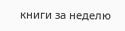книги за неделю